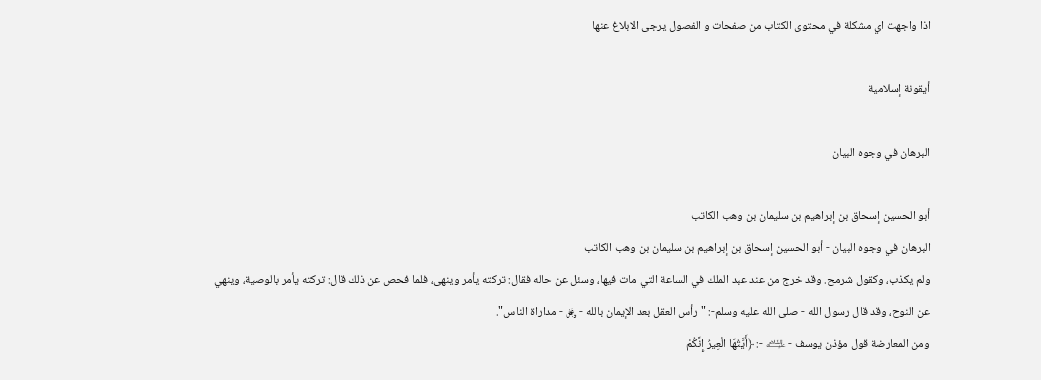اذا واجهت اي مشكلة في محتوى الكتاب من صفحات و الفصول يرجى الابلاغ عنها

أيقونة إسلامية

البرهان في وجوه البيان

أبو الحسين إسحاق بن إبراهيم بن سليمان بن وهب الكاتب
البرهان في وجوه البيان - أبو الحسين إسحاق بن إبراهيم بن سليمان بن وهب الكاتب
ولم يكذب، وكقول شرمح. وقد خرج من عند عبد الملك في الساعة التي مات فيها، وسئل عن حاله فقال: تركته يأمر وينهى، فلما فحص عن ذلك قال: تركته يأمر بالوصية، وينهي عن النوح، وقد قال رسول الله - صلى الله عليه وسلم-: "رأس العقل بعد الإيمان بالله - ﷿ - مداراة الناس".
ومن المعارضة قول مؤذن يوسف - ﵇ -: ﴿أَيَّتُهَا الْعِيرُ إِنَّكُمْ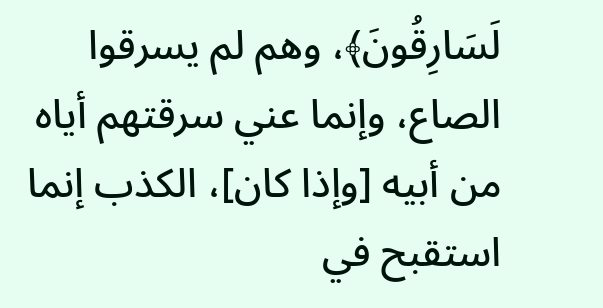لَسَارِقُونَ﴾، وهم لم يسرقوا الصاع، وإنما عني سرقتهم أياه من أبيه [وإذا كان]، الكذب إنما استقبح في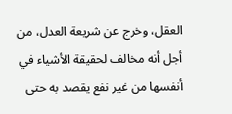العقل، وخرج عن شريعة العدل، من أجل أنه مخالف لحقيقة الأشياء في أنفسها من غير نفع يقصد به حتى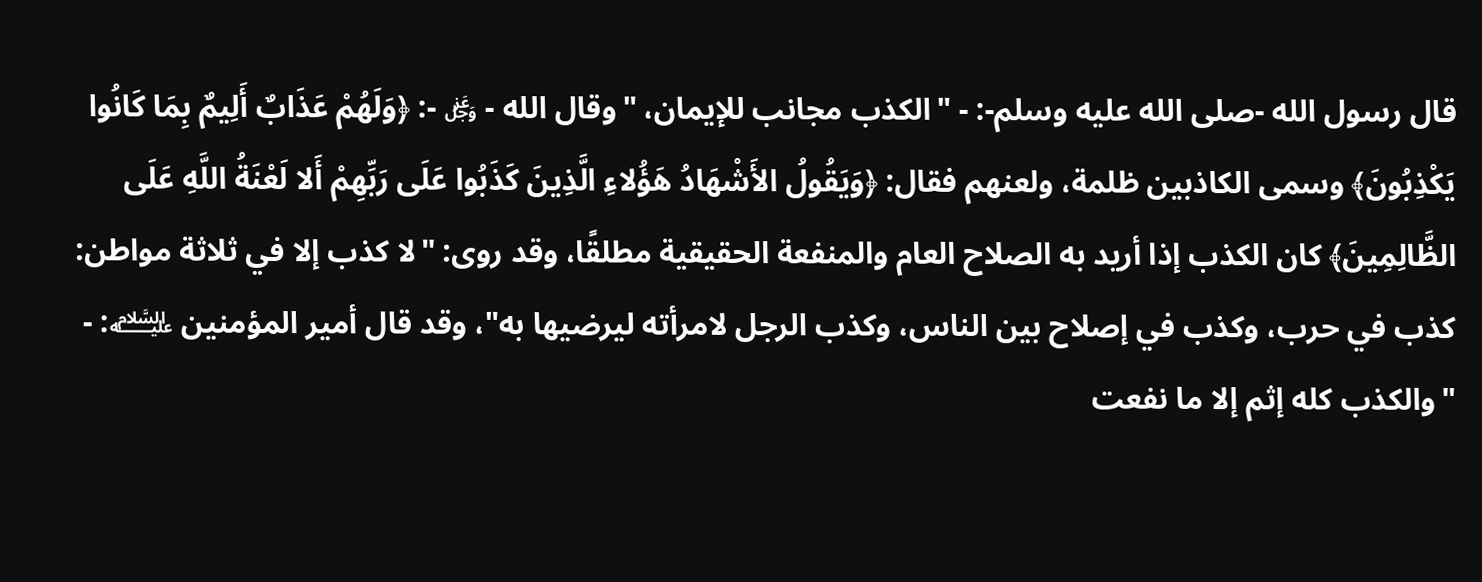قال رسول الله -صلى الله عليه وسلم-: - "الكذب مجانب للإيمان، "وقال الله - ﷿ -: ﴿وَلَهُمْ عَذَابٌ أَلِيمٌ بِمَا كَانُوا يَكْذِبُونَ﴾ وسمى الكاذبين ظلمة، ولعنهم فقال: ﴿وَيَقُولُ الأَشْهَادُ هَؤُلاءِ الَّذِينَ كَذَبُوا عَلَى رَبِّهِمْ أَلا لَعْنَةُ اللَّهِ عَلَى الظَّالِمِينَ﴾ كان الكذب إذا أريد به الصلاح العام والمنفعة الحقيقية مطلقًا، وقد روى: "لا كذب إلا في ثلاثة مواطن: كذب في حرب، وكذب في إصلاح بين الناس، وكذب الرجل لامرأته ليرضيها به"، وقد قال أمير المؤمنين ﵇: - "والكذب كله إثم إلا ما نفعت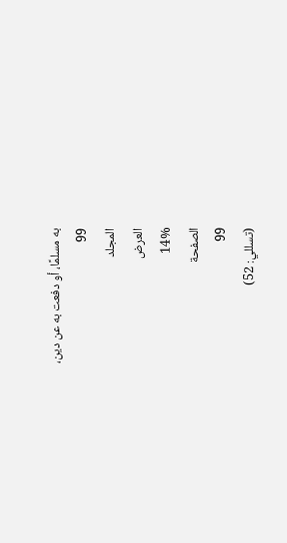به مسلمًا، أو دفعت به عن دين،
99
المجلد
العرض
14%
الصفحة
99
(تسللي: 52)